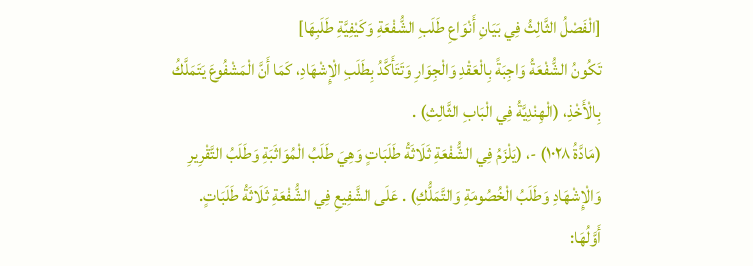[الْفَصْلُ الثَّالِثُ فِي بَيَانِ أَنْوَاعِ طَلَبِ الشُّفْعَةِ وَكَيْفِيَّةِ طَلَبِهَا]
تَكُونُ الشُّفْعَةُ وَاجِبَةً بِالْعَقْدِ وَالْجِوَارِ وَتَتَأَكَّدُ بِطَلَبِ الْإِشْهَادِ، كَمَا أَنَّ الْمَشْفُوعَ يَتَمَلَّكُ بِالْأَخْذِ، (الْهِنْدِيَّةُ فِي الْبَابِ الثَّالِثِ) .
(مَادَّةُ ١٠٢٨) -، (يَلْزَمُ فِي الشُّفْعَةِ ثَلَاثَةُ طَلَبَاتٍ وَهِيَ طَلَبُ الْمُوَاثَبَةِ وَطَلَبُ التَّقْرِيرِ وَالْإِشْهَادِ وَطَلَبُ الْخُصُومَةِ وَالتَّمَلُّكِ) . عَلَى الشَّفِيعِ فِي الشُّفْعَةِ ثَلَاثَةُ طَلَبَاتٍ. أَوَّلُهَا: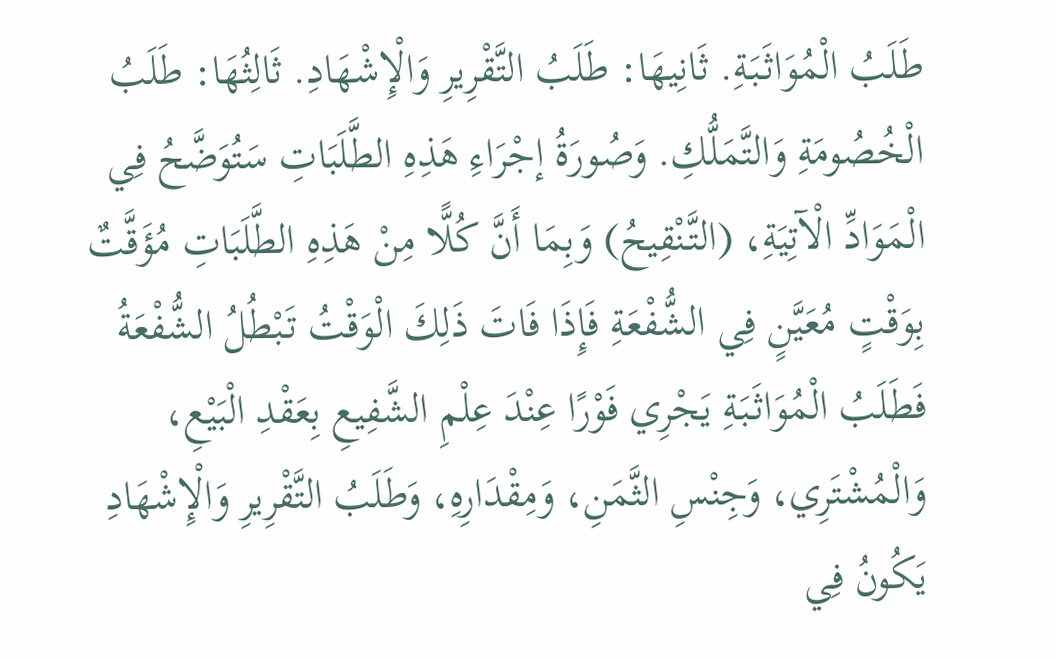طَلَبُ الْمُوَاثَبَةِ. ثَانِيهَا: طَلَبُ التَّقْرِيرِ وَالْإِشْهَادِ. ثَالِثُهَا: طَلَبُ الْخُصُومَةِ وَالتَّمَلُّكِ. وَصُورَةُ إجْرَاءِ هَذِهِ الطَّلَبَاتِ سَتُوَضَّحُ فِي الْمَوَادِّ الْآتِيَةِ، (التَّنْقِيحُ) وَبِمَا أَنَّ كُلًّا مِنْ هَذِهِ الطَّلَبَاتِ مُؤَقَّتٌ بِوَقْتٍ مُعَيَّنٍ فِي الشُّفْعَةِ فَإِذَا فَاتَ ذَلِكَ الْوَقْتُ تَبْطُلُ الشُّفْعَةُ فَطَلَبُ الْمُوَاثَبَةِ يَجْرِي فَوْرًا عِنْدَ عِلْمِ الشَّفِيعِ بِعَقْدِ الْبَيْعِ، وَالْمُشْتَرِي، وَجِنْسِ الثَّمَنِ، وَمِقْدَارِهِ، وَطَلَبُ التَّقْرِيرِ وَالْإِشْهَادِ يَكُونُ فِي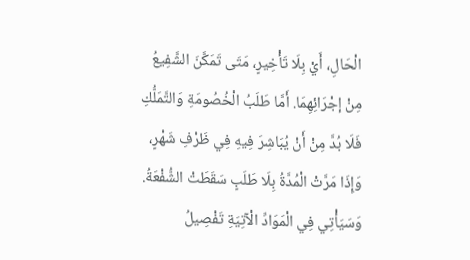الْحَالِ، أَيْ بِلَا تَأْخِيرٍ، مَتَى تَمَكَّنَ الشَّفِيعُ مِنْ إجْرَائِهِمَا. أَمَّا طَلَبُ الْخُصُومَةِ وَالتَّمَلُّكِ فَلَا بُدَّ مِنْ أَنْ يُبَاشِرَ فِيهِ فِي ظَرْفِ شَهْرٍ، وَإِذَا مَرَّتْ الْمُدَّةُ بِلَا طَلَبٍ سَقَطَتْ الشُّفْعَةُ. وَسَيَأْتِي فِي الْمَوَادِّ الْآتِيَةِ تَفْصِيلُ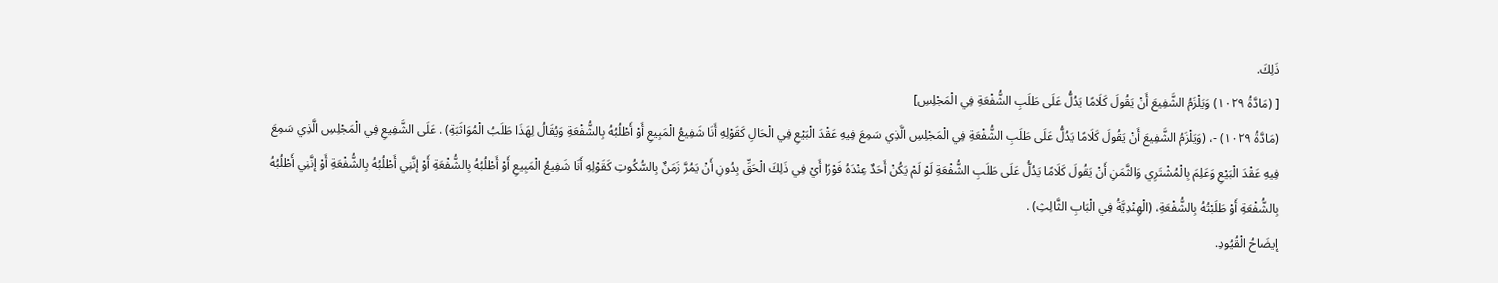ذَلِكَ.
[ (مَادَّةُ ١٠٢٩) وَيَلْزَمُ الشَّفِيعَ أَنْ يَقُولَ كَلَامًا يَدُلُّ عَلَى طَلَبِ الشُّفْعَةِ فِي الْمَجْلِسِ]
(مَادَّةُ ١٠٢٩) -، (وَيَلْزَمُ الشَّفِيعَ أَنْ يَقُولَ كَلَامًا يَدُلُّ عَلَى طَلَبِ الشُّفْعَةِ فِي الْمَجْلِسِ الَّذِي سَمِعَ فِيهِ عَقْدَ الْبَيْعِ فِي الْحَالِ كَقَوْلِهِ أَنَا شَفِيعُ الْمَبِيعِ أَوْ أَطْلُبُهُ بِالشُّفْعَةِ وَيُقَالُ لِهَذَا طَلَبُ الْمُوَاثَبَةِ) . عَلَى الشَّفِيعِ فِي الْمَجْلِسِ الَّذِي سَمِعَ فِيهِ عَقْدَ الْبَيْعِ وَعَلِمَ بِالْمُشْتَرِي وَالثَّمَنِ أَنْ يَقُولَ كَلَامًا يَدُلُّ عَلَى طَلَبِ الشُّفْعَةِ لَوْ لَمْ يَكُنْ أَحَدٌ عِنْدَهُ فَوْرًا أَيْ فِي ذَلِكَ الْحَقِّ بِدُونِ أَنْ يَمُرَّ زَمَنٌ بِالسُّكُوتِ كَقَوْلِهِ أَنَا شَفِيعُ الْمَبِيعِ أَوْ أَطْلُبُهُ بِالشُّفْعَةِ أَوْ إنَّنِي أَطْلُبُهُ بِالشُّفْعَةِ أَوْ إنَّنِي أَطْلُبُهُ بِالشُّفْعَةِ أَوْ طَلَبْتُهُ بِالشُّفْعَةِ، (الْهِنْدِيَّةُ فِي الْبَابِ الثَّالِثِ) .
إيضَاحُ الْقُيُودِ.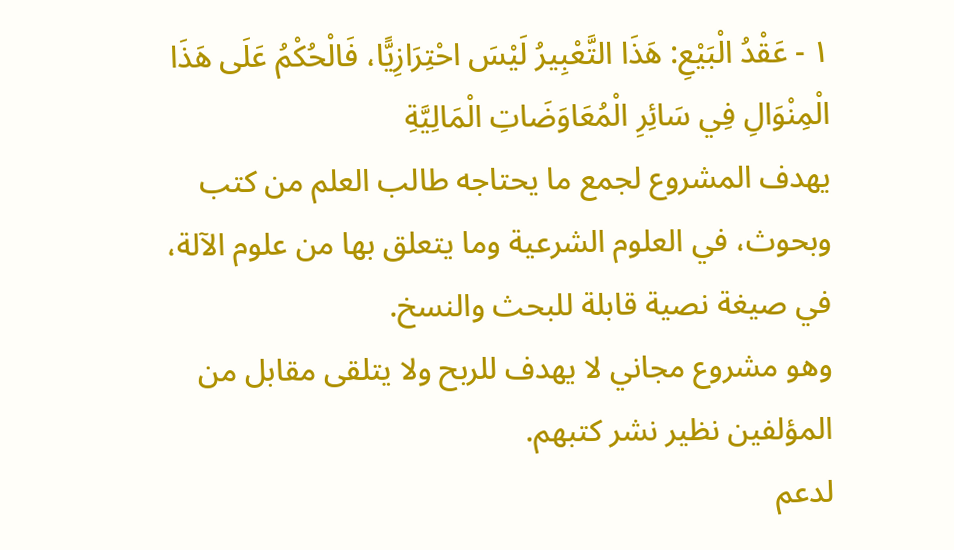١ - عَقْدُ الْبَيْعِ: هَذَا التَّعْبِيرُ لَيْسَ احْتِرَازِيًّا، فَالْحُكْمُ عَلَى هَذَا الْمِنْوَالِ فِي سَائِرِ الْمُعَاوَضَاتِ الْمَالِيَّةِ
يهدف المشروع لجمع ما يحتاجه طالب العلم من كتب وبحوث، في العلوم الشرعية وما يتعلق بها من علوم الآلة، في صيغة نصية قابلة للبحث والنسخ.
وهو مشروع مجاني لا يهدف للربح ولا يتلقى مقابل من المؤلفين نظير نشر كتبهم.
لدعم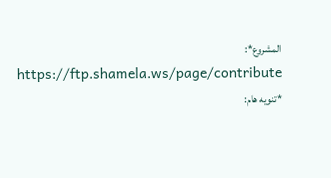المشروع*: https://ftp.shamela.ws/page/contribute
*تنويه هام: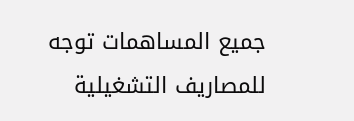جميع المساهمات توجه للمصاريف التشغيلية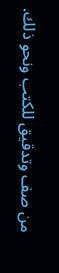من صف وتدقيق للكتب ونحو ذلك.